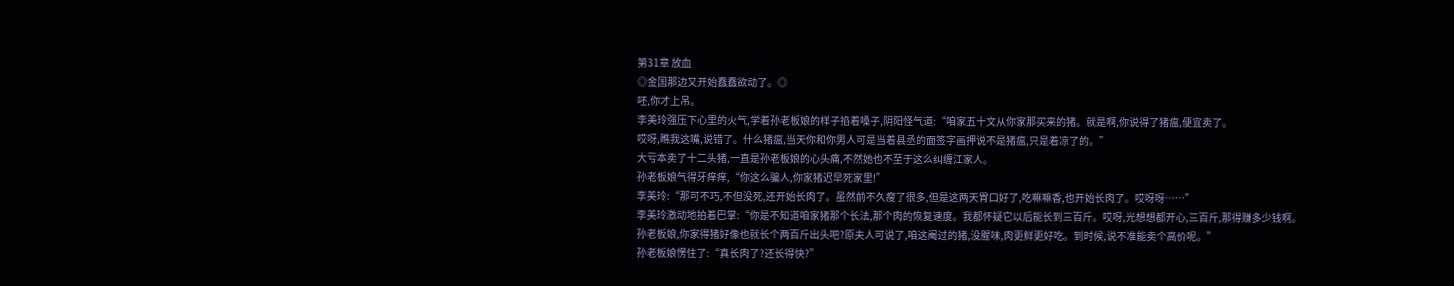第31章 放血
◎金国那边又开始蠢蠢欲动了。◎
呸,你才上吊。
李美玲强压下心里的火气,学着孙老板娘的样子掐着嗓子,阴阳怪气道:“咱家五十文从你家那买来的猪。就是啊,你说得了猪瘟,便宜卖了。
哎呀,瞧我这嘴,说错了。什么猪瘟,当天你和你男人可是当着县丞的面签字画押说不是猪瘟,只是着凉了的。”
大亏本卖了十二头猪,一直是孙老板娘的心头痛,不然她也不至于这么纠缠江家人。
孙老板娘气得牙痒痒,“你这么骗人,你家猪迟早死家里!”
李美玲:“那可不巧,不但没死,还开始长肉了。虽然前不久瘦了很多,但是这两天胃口好了,吃嘛嘛香,也开始长肉了。哎呀呀……”
李美玲激动地拍着巴掌:“你是不知道咱家猪那个长法,那个肉的恢复速度。我都怀疑它以后能长到三百斤。哎呀,光想想都开心,三百斤,那得赚多少钱啊。
孙老板娘,你家得猪好像也就长个两百斤出头吧?原夫人可说了,咱这阉过的猪,没腥味,肉更鲜更好吃。到时候,说不准能卖个高价呢。”
孙老板娘愣住了:“真长肉了?还长得快?”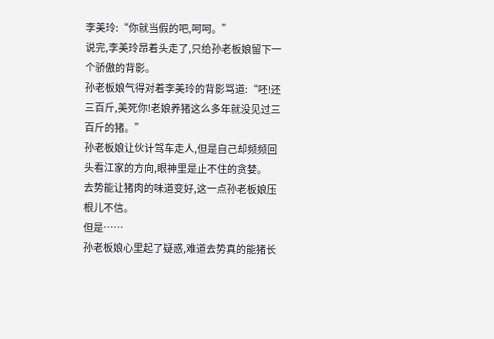李美玲:“你就当假的吧,呵呵。”
说完,李美玲昂着头走了,只给孙老板娘留下一个骄傲的背影。
孙老板娘气得对着李美玲的背影骂道:“呸!还三百斤,美死你!老娘养猪这么多年就没见过三百斤的猪。”
孙老板娘让伙计驾车走人,但是自己却频频回头看江家的方向,眼神里是止不住的贪婪。
去势能让猪肉的味道变好,这一点孙老板娘压根儿不信。
但是……
孙老板娘心里起了疑惑,难道去势真的能猪长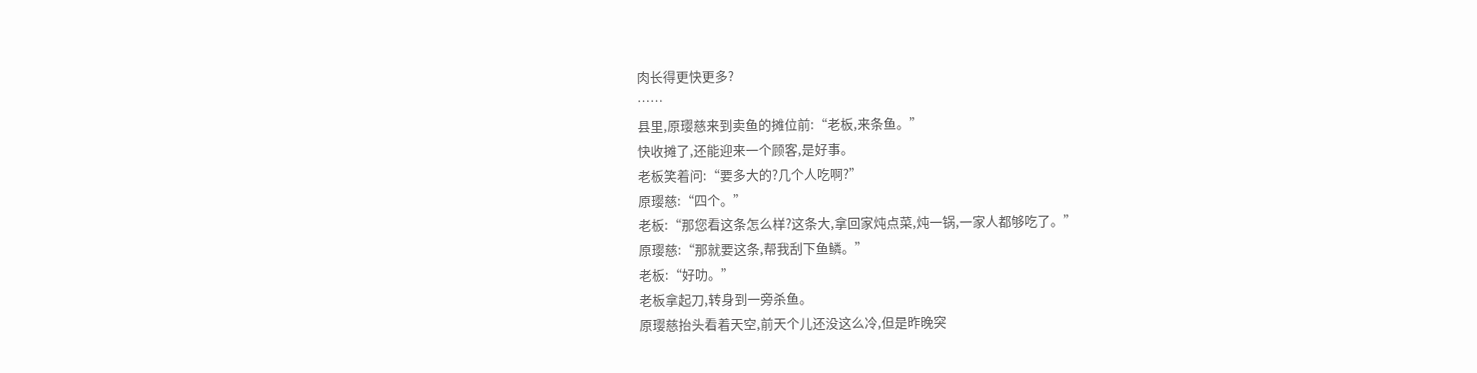肉长得更快更多?
……
县里,原璎慈来到卖鱼的摊位前:“老板,来条鱼。”
快收摊了,还能迎来一个顾客,是好事。
老板笑着问:“要多大的?几个人吃啊?”
原璎慈:“四个。”
老板:“那您看这条怎么样?这条大,拿回家炖点菜,炖一锅,一家人都够吃了。”
原璎慈:“那就要这条,帮我刮下鱼鳞。”
老板:“好叻。”
老板拿起刀,转身到一旁杀鱼。
原璎慈抬头看着天空,前天个儿还没这么冷,但是昨晚突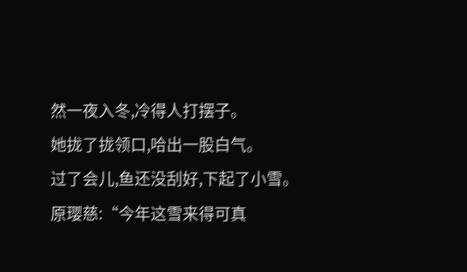然一夜入冬,冷得人打摆子。
她拢了拢领口,哈出一股白气。
过了会儿,鱼还没刮好,下起了小雪。
原璎慈:“今年这雪来得可真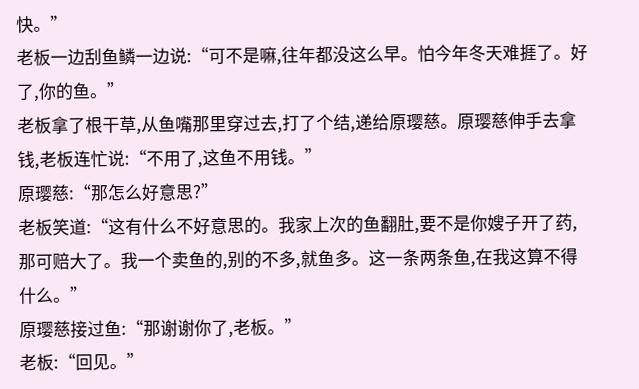快。”
老板一边刮鱼鳞一边说:“可不是嘛,往年都没这么早。怕今年冬天难捱了。好了,你的鱼。”
老板拿了根干草,从鱼嘴那里穿过去,打了个结,递给原璎慈。原璎慈伸手去拿钱,老板连忙说:“不用了,这鱼不用钱。”
原璎慈:“那怎么好意思?”
老板笑道:“这有什么不好意思的。我家上次的鱼翻肚,要不是你嫂子开了药,那可赔大了。我一个卖鱼的,别的不多,就鱼多。这一条两条鱼,在我这算不得什么。”
原璎慈接过鱼:“那谢谢你了,老板。”
老板:“回见。”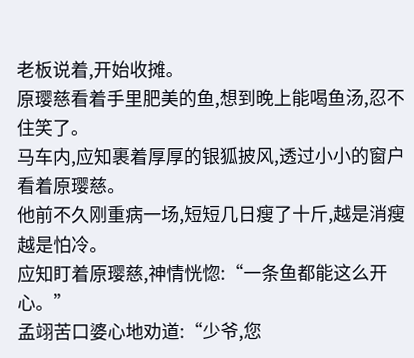老板说着,开始收摊。
原璎慈看着手里肥美的鱼,想到晚上能喝鱼汤,忍不住笑了。
马车内,应知裹着厚厚的银狐披风,透过小小的窗户看着原璎慈。
他前不久刚重病一场,短短几日瘦了十斤,越是消瘦越是怕冷。
应知盯着原璎慈,神情恍惚:“一条鱼都能这么开心。”
孟翊苦口婆心地劝道:“少爷,您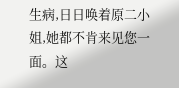生病,日日唤着原二小姐,她都不肯来见您一面。这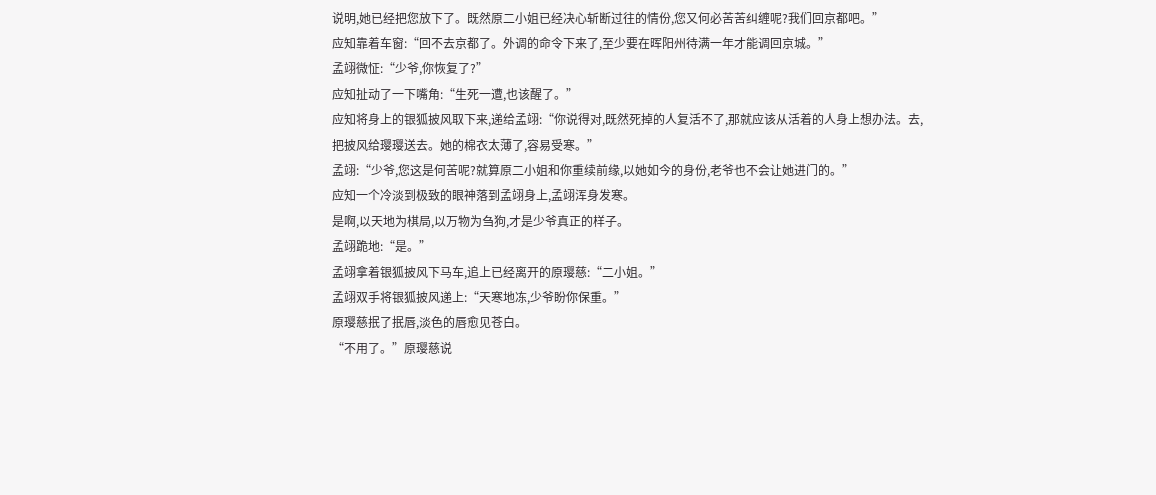说明,她已经把您放下了。既然原二小姐已经决心斩断过往的情份,您又何必苦苦纠缠呢?我们回京都吧。”
应知靠着车窗:“回不去京都了。外调的命令下来了,至少要在晖阳州待满一年才能调回京城。”
孟翊微怔:“少爷,你恢复了?”
应知扯动了一下嘴角:“生死一遭,也该醒了。”
应知将身上的银狐披风取下来,递给孟翊:“你说得对,既然死掉的人复活不了,那就应该从活着的人身上想办法。去,把披风给璎璎送去。她的棉衣太薄了,容易受寒。”
孟翊:“少爷,您这是何苦呢?就算原二小姐和你重续前缘,以她如今的身份,老爷也不会让她进门的。”
应知一个冷淡到极致的眼神落到孟翊身上,孟翊浑身发寒。
是啊,以天地为棋局,以万物为刍狗,才是少爷真正的样子。
孟翊跪地:“是。”
孟翊拿着银狐披风下马车,追上已经离开的原璎慈:“二小姐。”
孟翊双手将银狐披风递上:“天寒地冻,少爷盼你保重。”
原璎慈抿了抿唇,淡色的唇愈见苍白。
“不用了。”原璎慈说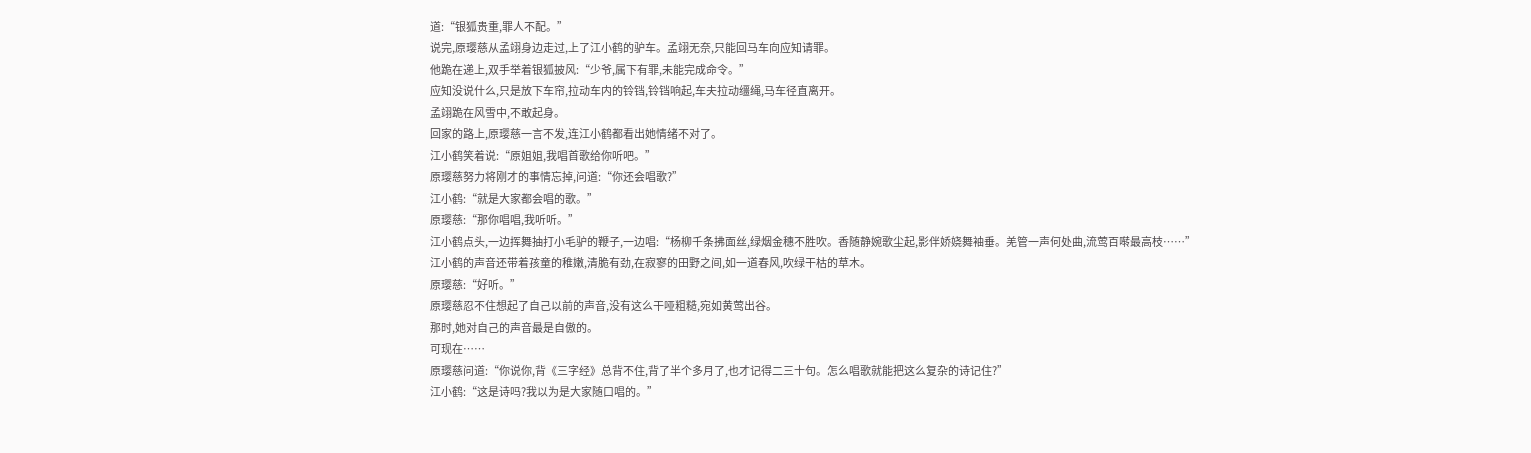道:“银狐贵重,罪人不配。”
说完,原璎慈从孟翊身边走过,上了江小鹤的驴车。孟翊无奈,只能回马车向应知请罪。
他跪在递上,双手举着银狐披风:“少爷,属下有罪,未能完成命令。”
应知没说什么,只是放下车帘,拉动车内的铃铛,铃铛响起,车夫拉动缰绳,马车径直离开。
孟翊跪在风雪中,不敢起身。
回家的路上,原璎慈一言不发,连江小鹤都看出她情绪不对了。
江小鹤笑着说:“原姐姐,我唱首歌给你听吧。”
原璎慈努力将刚才的事情忘掉,问道:“你还会唱歌?”
江小鹤:“就是大家都会唱的歌。”
原璎慈:“那你唱唱,我听听。”
江小鹤点头,一边挥舞抽打小毛驴的鞭子,一边唱:“杨柳千条拂面丝,绿烟金穗不胜吹。香随静婉歌尘起,影伴娇娆舞袖垂。羌管一声何处曲,流莺百啭最高枝……”
江小鹤的声音还带着孩童的稚嫩,清脆有劲,在寂寥的田野之间,如一道春风,吹绿干枯的草木。
原璎慈:“好听。”
原璎慈忍不住想起了自己以前的声音,没有这么干哑粗糙,宛如黄莺出谷。
那时,她对自己的声音最是自傲的。
可现在……
原璎慈问道:“你说你,背《三字经》总背不住,背了半个多月了,也才记得二三十句。怎么唱歌就能把这么复杂的诗记住?”
江小鹤:“这是诗吗?我以为是大家随口唱的。”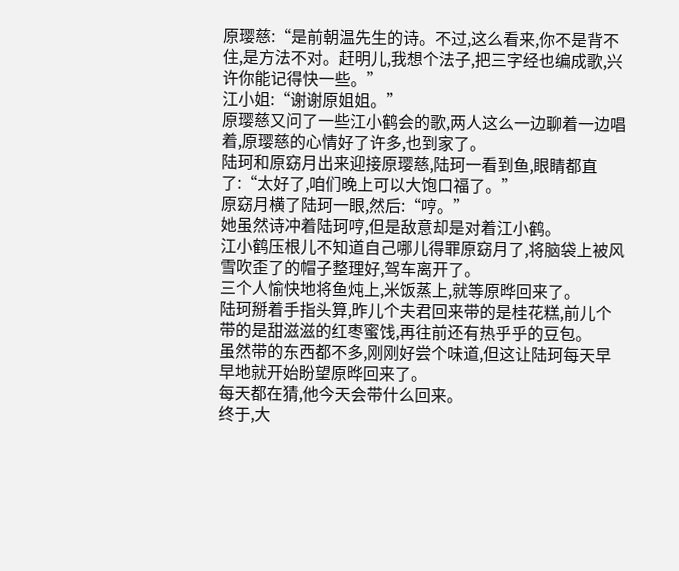原璎慈:“是前朝温先生的诗。不过,这么看来,你不是背不住,是方法不对。赶明儿,我想个法子,把三字经也编成歌,兴许你能记得快一些。”
江小姐:“谢谢原姐姐。”
原璎慈又问了一些江小鹤会的歌,两人这么一边聊着一边唱着,原璎慈的心情好了许多,也到家了。
陆珂和原窈月出来迎接原璎慈,陆珂一看到鱼,眼睛都直了:“太好了,咱们晚上可以大饱口福了。”
原窈月横了陆珂一眼,然后:“哼。”
她虽然诗冲着陆珂哼,但是敌意却是对着江小鹤。
江小鹤压根儿不知道自己哪儿得罪原窈月了,将脑袋上被风雪吹歪了的帽子整理好,驾车离开了。
三个人愉快地将鱼炖上,米饭蒸上,就等原晔回来了。
陆珂掰着手指头算,昨儿个夫君回来带的是桂花糕,前儿个带的是甜滋滋的红枣蜜饯,再往前还有热乎乎的豆包。
虽然带的东西都不多,刚刚好尝个味道,但这让陆珂每天早早地就开始盼望原晔回来了。
每天都在猜,他今天会带什么回来。
终于,大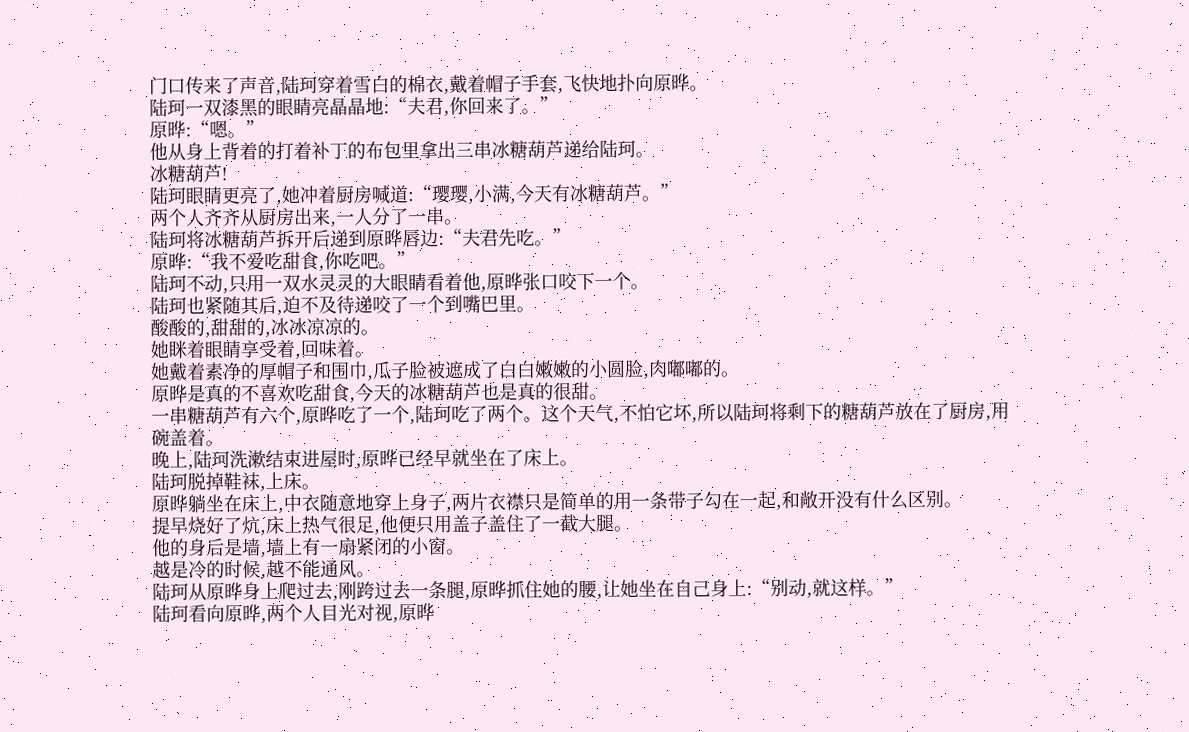门口传来了声音,陆珂穿着雪白的棉衣,戴着帽子手套,飞快地扑向原晔。
陆珂一双漆黑的眼睛亮晶晶地:“夫君,你回来了。”
原晔:“嗯。”
他从身上背着的打着补丁的布包里拿出三串冰糖葫芦递给陆珂。
冰糖葫芦!
陆珂眼睛更亮了,她冲着厨房喊道:“璎璎,小满,今天有冰糖葫芦。”
两个人齐齐从厨房出来,一人分了一串。
陆珂将冰糖葫芦拆开后递到原晔唇边:“夫君先吃。”
原晔:“我不爱吃甜食,你吃吧。”
陆珂不动,只用一双水灵灵的大眼睛看着他,原晔张口咬下一个。
陆珂也紧随其后,迫不及待递咬了一个到嘴巴里。
酸酸的,甜甜的,冰冰凉凉的。
她眯着眼睛享受着,回味着。
她戴着素净的厚帽子和围巾,瓜子脸被遮成了白白嫩嫩的小圆脸,肉嘟嘟的。
原晔是真的不喜欢吃甜食,今天的冰糖葫芦也是真的很甜。
一串糖葫芦有六个,原晔吃了一个,陆珂吃了两个。这个天气,不怕它坏,所以陆珂将剩下的糖葫芦放在了厨房,用碗盖着。
晚上,陆珂洗漱结束进屋时,原晔已经早就坐在了床上。
陆珂脱掉鞋袜,上床。
原晔躺坐在床上,中衣随意地穿上身子,两片衣襟只是简单的用一条带子勾在一起,和敞开没有什么区别。
提早烧好了炕,床上热气很足,他便只用盖子盖住了一截大腿。
他的身后是墙,墙上有一扇紧闭的小窗。
越是冷的时候,越不能通风。
陆珂从原晔身上爬过去,刚跨过去一条腿,原晔抓住她的腰,让她坐在自己身上:“别动,就这样。”
陆珂看向原晔,两个人目光对视,原晔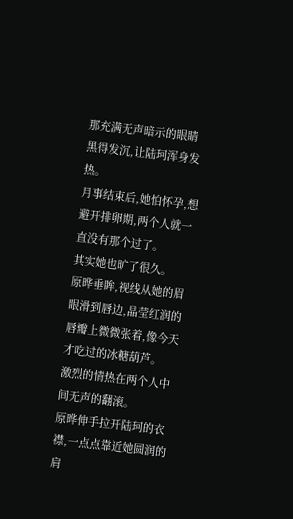那充满无声暗示的眼睛黑得发沉,让陆珂浑身发热。
月事结束后,她怕怀孕,想避开排卵期,两个人就一直没有那个过了。
其实她也旷了很久。
原晔垂眸,视线从她的眉眼滑到唇边,晶莹红润的唇瓣上微微张着,像今天才吃过的冰糖葫芦。
激烈的情热在两个人中间无声的翻滚。
原晔伸手拉开陆珂的衣襟,一点点靠近她圆润的肩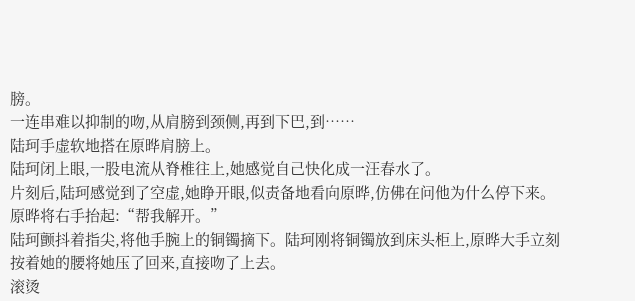膀。
一连串难以抑制的吻,从肩膀到颈侧,再到下巴,到……
陆珂手虚软地搭在原晔肩膀上。
陆珂闭上眼,一股电流从脊椎往上,她感觉自己快化成一汪春水了。
片刻后,陆珂感觉到了空虚,她睁开眼,似责备地看向原晔,仿佛在问他为什么停下来。
原晔将右手抬起:“帮我解开。”
陆珂颤抖着指尖,将他手腕上的铜镯摘下。陆珂刚将铜镯放到床头柜上,原晔大手立刻按着她的腰将她压了回来,直接吻了上去。
滚烫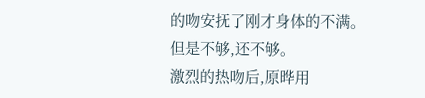的吻安抚了刚才身体的不满。
但是不够,还不够。
激烈的热吻后,原晔用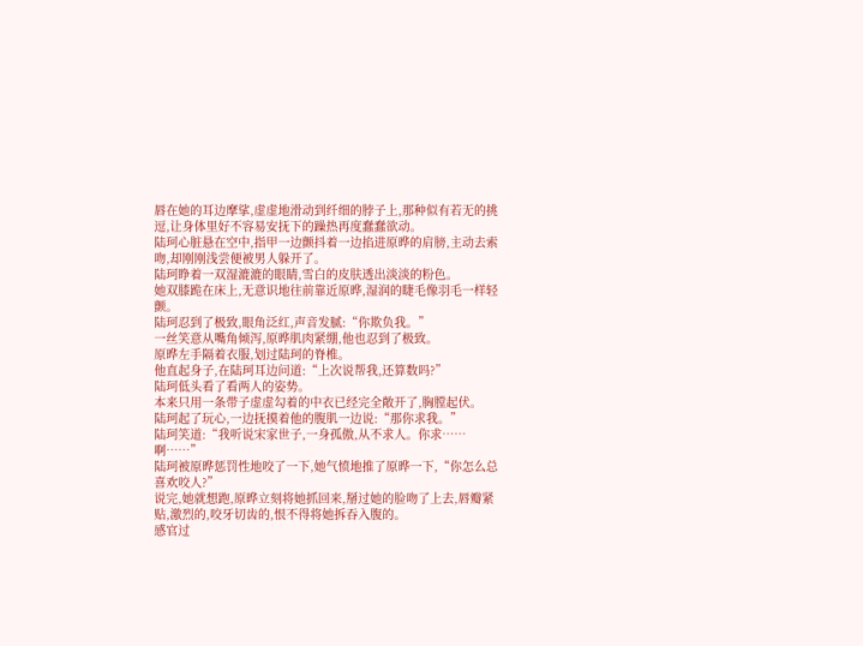唇在她的耳边摩挲,虚虚地滑动到纤细的脖子上,那种似有若无的挑逗,让身体里好不容易安抚下的躁热再度蠢蠢欲动。
陆珂心脏悬在空中,指甲一边颤抖着一边掐进原晔的肩膀,主动去索吻,却刚刚浅尝便被男人躲开了。
陆珂睁着一双湿漉漉的眼睛,雪白的皮肤透出淡淡的粉色。
她双膝跪在床上,无意识地往前靠近原晔,湿润的睫毛像羽毛一样轻颤。
陆珂忍到了极致,眼角泛红,声音发腻:“你欺负我。”
一丝笑意从嘴角倾泻,原晔肌肉紧绷,他也忍到了极致。
原晔左手隔着衣服,划过陆珂的脊椎。
他直起身子,在陆珂耳边问道:“上次说帮我,还算数吗?”
陆珂低头看了看两人的姿势。
本来只用一条带子虚虚勾着的中衣已经完全敞开了,胸膛起伏。
陆珂起了玩心,一边抚摸着他的腹肌一边说:“那你求我。”
陆珂笑道:“我听说宋家世子,一身孤傲,从不求人。你求……啊……”
陆珂被原晔惩罚性地咬了一下,她气愤地推了原晔一下,“你怎么总喜欢咬人?”
说完,她就想跑,原晔立刻将她抓回来,掰过她的脸吻了上去,唇瓣紧贴,激烈的,咬牙切齿的,恨不得将她拆吞入腹的。
感官过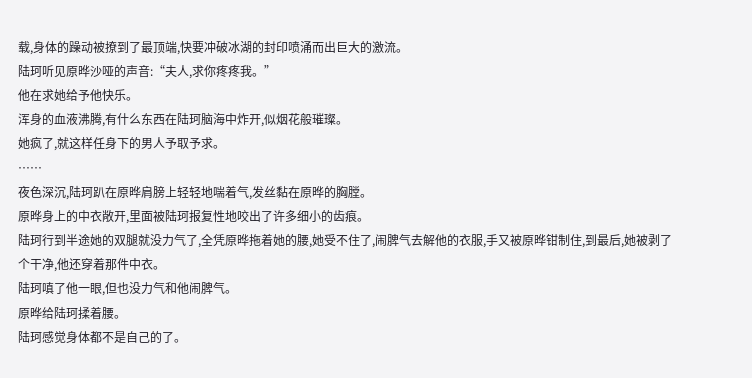载,身体的躁动被撩到了最顶端,快要冲破冰湖的封印喷涌而出巨大的激流。
陆珂听见原晔沙哑的声音:“夫人,求你疼疼我。”
他在求她给予他快乐。
浑身的血液沸腾,有什么东西在陆珂脑海中炸开,似烟花般璀璨。
她疯了,就这样任身下的男人予取予求。
……
夜色深沉,陆珂趴在原晔肩膀上轻轻地喘着气,发丝黏在原晔的胸膛。
原晔身上的中衣敞开,里面被陆珂报复性地咬出了许多细小的齿痕。
陆珂行到半途她的双腿就没力气了,全凭原晔拖着她的腰,她受不住了,闹脾气去解他的衣服,手又被原晔钳制住,到最后,她被剥了个干净,他还穿着那件中衣。
陆珂嗔了他一眼,但也没力气和他闹脾气。
原晔给陆珂揉着腰。
陆珂感觉身体都不是自己的了。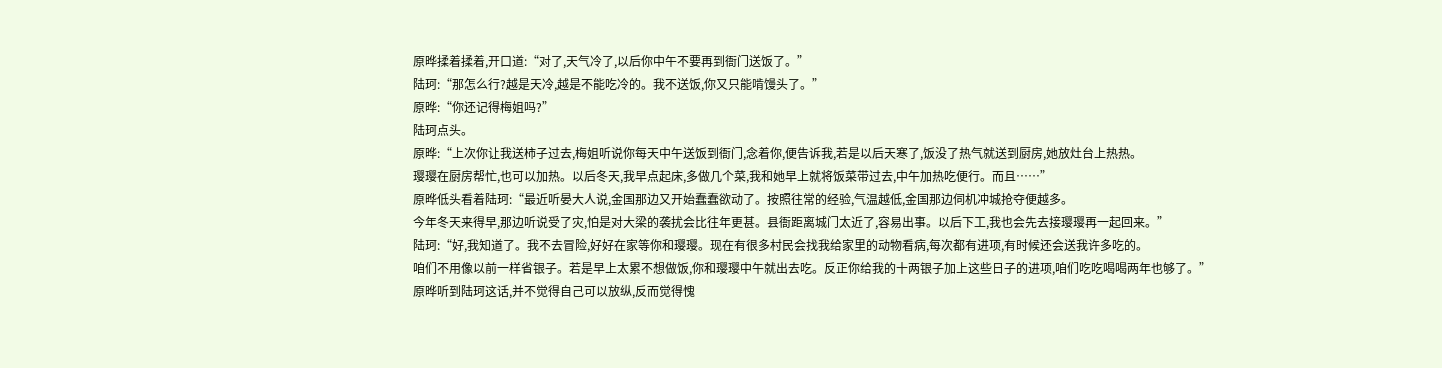原晔揉着揉着,开口道:“对了,天气冷了,以后你中午不要再到衙门送饭了。”
陆珂:“那怎么行?越是天冷,越是不能吃冷的。我不送饭,你又只能啃馒头了。”
原晔:“你还记得梅姐吗?”
陆珂点头。
原晔:“上次你让我送柿子过去,梅姐听说你每天中午送饭到衙门,念着你,便告诉我,若是以后天寒了,饭没了热气就送到厨房,她放灶台上热热。
璎璎在厨房帮忙,也可以加热。以后冬天,我早点起床,多做几个菜,我和她早上就将饭菜带过去,中午加热吃便行。而且……”
原晔低头看着陆珂:“最近听晏大人说,金国那边又开始蠢蠢欲动了。按照往常的经验,气温越低,金国那边伺机冲城抢夺便越多。
今年冬天来得早,那边听说受了灾,怕是对大梁的袭扰会比往年更甚。县衙距离城门太近了,容易出事。以后下工,我也会先去接璎璎再一起回来。”
陆珂:“好,我知道了。我不去冒险,好好在家等你和璎璎。现在有很多村民会找我给家里的动物看病,每次都有进项,有时候还会送我许多吃的。
咱们不用像以前一样省银子。若是早上太累不想做饭,你和璎璎中午就出去吃。反正你给我的十两银子加上这些日子的进项,咱们吃吃喝喝两年也够了。”
原晔听到陆珂这话,并不觉得自己可以放纵,反而觉得愧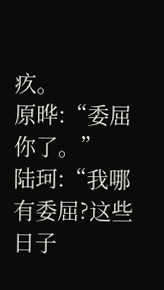疚。
原晔:“委屈你了。”
陆珂:“我哪有委屈?这些日子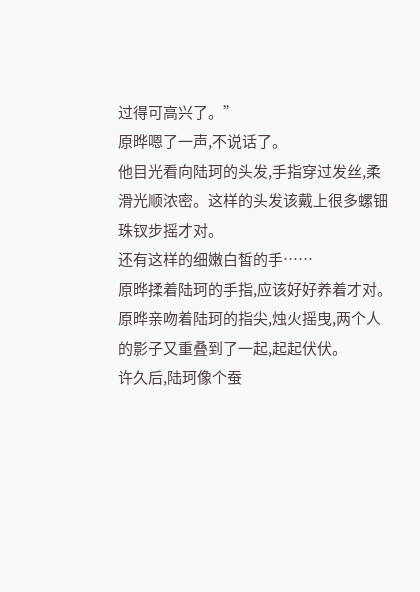过得可高兴了。”
原晔嗯了一声,不说话了。
他目光看向陆珂的头发,手指穿过发丝,柔滑光顺浓密。这样的头发该戴上很多螺钿珠钗步摇才对。
还有这样的细嫩白皙的手……
原晔揉着陆珂的手指,应该好好养着才对。
原晔亲吻着陆珂的指尖,烛火摇曳,两个人的影子又重叠到了一起,起起伏伏。
许久后,陆珂像个蚕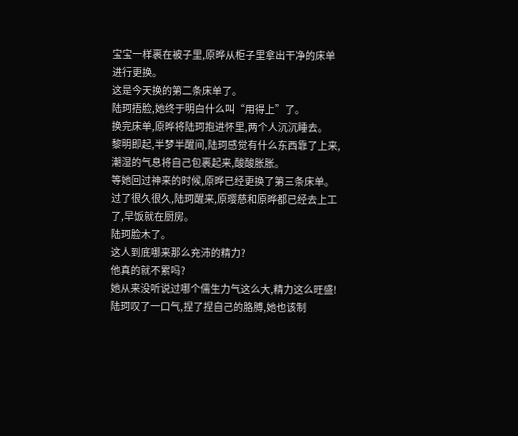宝宝一样裹在被子里,原晔从柜子里拿出干净的床单进行更换。
这是今天换的第二条床单了。
陆珂捂脸,她终于明白什么叫“用得上”了。
换完床单,原晔将陆珂抱进怀里,两个人沉沉睡去。
黎明即起,半梦半醒间,陆珂感觉有什么东西靠了上来,潮湿的气息将自己包裹起来,酸酸胀胀。
等她回过神来的时候,原晔已经更换了第三条床单。
过了很久很久,陆珂醒来,原璎慈和原晔都已经去上工了,早饭就在厨房。
陆珂脸木了。
这人到底哪来那么充沛的精力?
他真的就不累吗?
她从来没听说过哪个儒生力气这么大,精力这么旺盛!
陆珂叹了一口气,捏了捏自己的胳膊,她也该制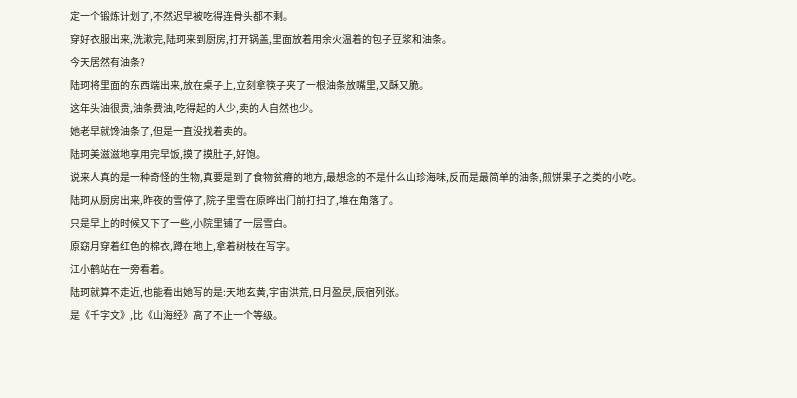定一个锻炼计划了,不然迟早被吃得连骨头都不剩。
穿好衣服出来,洗漱完,陆珂来到厨房,打开锅盖,里面放着用余火温着的包子豆浆和油条。
今天居然有油条?
陆珂将里面的东西端出来,放在桌子上,立刻拿筷子夹了一根油条放嘴里,又酥又脆。
这年头油很贵,油条费油,吃得起的人少,卖的人自然也少。
她老早就馋油条了,但是一直没找着卖的。
陆珂美滋滋地享用完早饭,摸了摸肚子,好饱。
说来人真的是一种奇怪的生物,真要是到了食物贫瘠的地方,最想念的不是什么山珍海味,反而是最简单的油条,煎饼果子之类的小吃。
陆珂从厨房出来,昨夜的雪停了,院子里雪在原晔出门前打扫了,堆在角落了。
只是早上的时候又下了一些,小院里铺了一层雪白。
原窈月穿着红色的棉衣,蹲在地上,拿着树枝在写字。
江小鹤站在一旁看着。
陆珂就算不走近,也能看出她写的是:天地玄黄,宇宙洪荒,日月盈昃,辰宿列张。
是《千字文》,比《山海经》高了不止一个等级。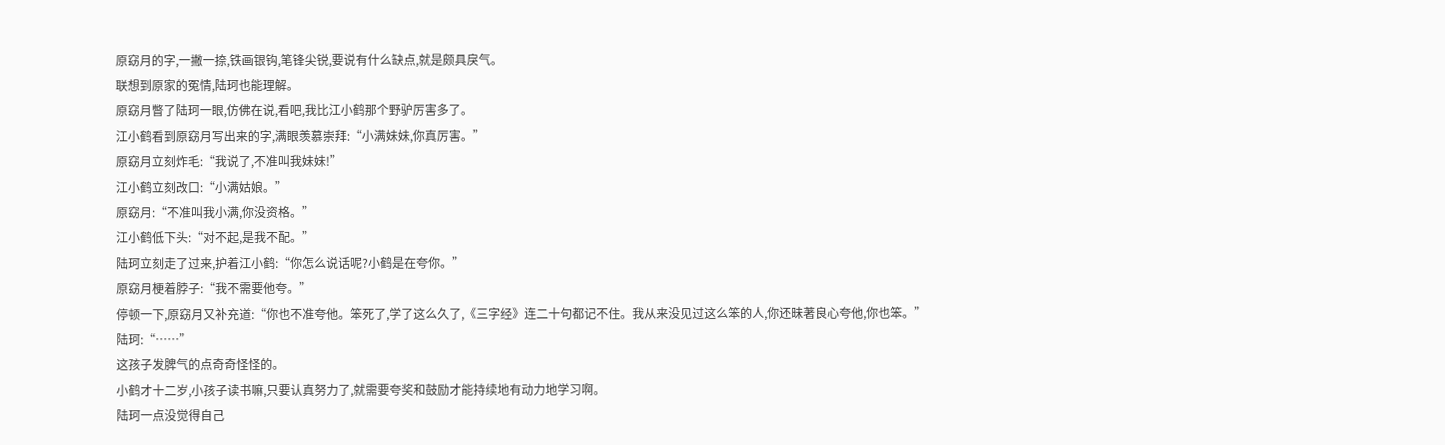原窈月的字,一撇一捺,铁画银钩,笔锋尖锐,要说有什么缺点,就是颇具戾气。
联想到原家的冤情,陆珂也能理解。
原窈月瞥了陆珂一眼,仿佛在说,看吧,我比江小鹤那个野驴厉害多了。
江小鹤看到原窈月写出来的字,满眼羡慕崇拜:“小满妹妹,你真厉害。”
原窈月立刻炸毛:“我说了,不准叫我妹妹!”
江小鹤立刻改口:“小满姑娘。”
原窈月:“不准叫我小满,你没资格。”
江小鹤低下头:“对不起,是我不配。”
陆珂立刻走了过来,护着江小鹤:“你怎么说话呢?小鹤是在夸你。”
原窈月梗着脖子:“我不需要他夸。”
停顿一下,原窈月又补充道:“你也不准夸他。笨死了,学了这么久了,《三字经》连二十句都记不住。我从来没见过这么笨的人,你还昧著良心夸他,你也笨。”
陆珂:“……”
这孩子发脾气的点奇奇怪怪的。
小鹤才十二岁,小孩子读书嘛,只要认真努力了,就需要夸奖和鼓励才能持续地有动力地学习啊。
陆珂一点没觉得自己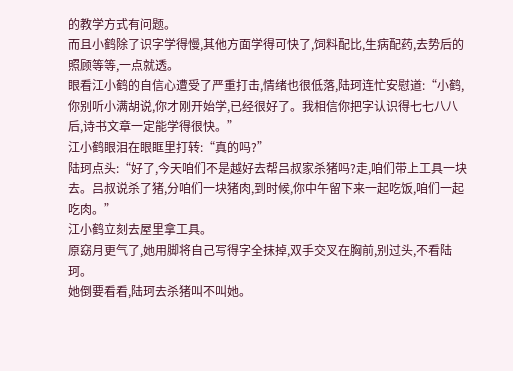的教学方式有问题。
而且小鹤除了识字学得慢,其他方面学得可快了,饲料配比,生病配药,去势后的照顾等等,一点就透。
眼看江小鹤的自信心遭受了严重打击,情绪也很低落,陆珂连忙安慰道:“小鹤,你别听小满胡说,你才刚开始学,已经很好了。我相信你把字认识得七七八八后,诗书文章一定能学得很快。”
江小鹤眼泪在眼眶里打转:“真的吗?”
陆珂点头:“好了,今天咱们不是越好去帮吕叔家杀猪吗?走,咱们带上工具一块去。吕叔说杀了猪,分咱们一块猪肉,到时候,你中午留下来一起吃饭,咱们一起吃肉。”
江小鹤立刻去屋里拿工具。
原窈月更气了,她用脚将自己写得字全抹掉,双手交叉在胸前,别过头,不看陆珂。
她倒要看看,陆珂去杀猪叫不叫她。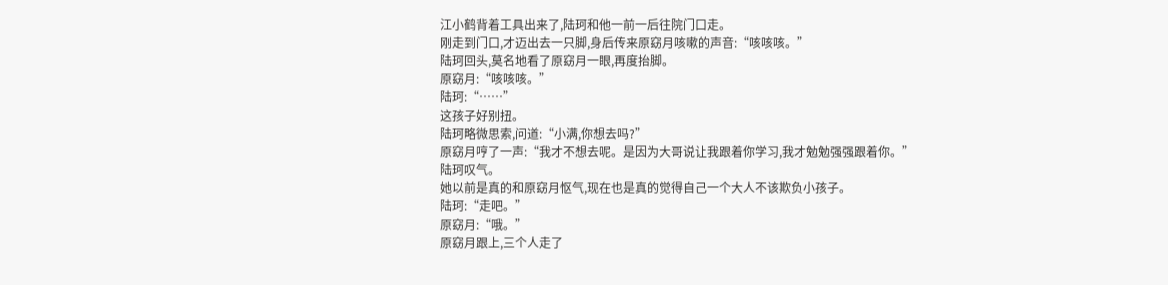江小鹤背着工具出来了,陆珂和他一前一后往院门口走。
刚走到门口,才迈出去一只脚,身后传来原窈月咳嗽的声音:“咳咳咳。”
陆珂回头,莫名地看了原窈月一眼,再度抬脚。
原窈月:“咳咳咳。”
陆珂:“……”
这孩子好别扭。
陆珂略微思索,问道:“小满,你想去吗?”
原窈月哼了一声:“我才不想去呢。是因为大哥说让我跟着你学习,我才勉勉强强跟着你。”
陆珂叹气。
她以前是真的和原窈月怄气,现在也是真的觉得自己一个大人不该欺负小孩子。
陆珂:“走吧。”
原窈月:“哦。”
原窈月跟上,三个人走了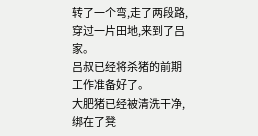转了一个弯,走了两段路,穿过一片田地,来到了吕家。
吕叔已经将杀猪的前期工作准备好了。
大肥猪已经被清洗干净,绑在了凳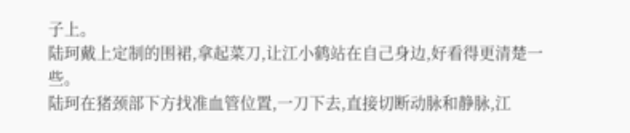子上。
陆珂戴上定制的围裙,拿起菜刀,让江小鹤站在自己身边,好看得更清楚一些。
陆珂在猪颈部下方找准血管位置,一刀下去,直接切断动脉和静脉,江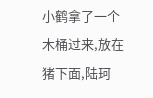小鹤拿了一个木桶过来,放在猪下面,陆珂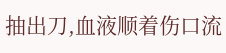抽出刀,血液顺着伤口流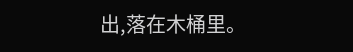出,落在木桶里。